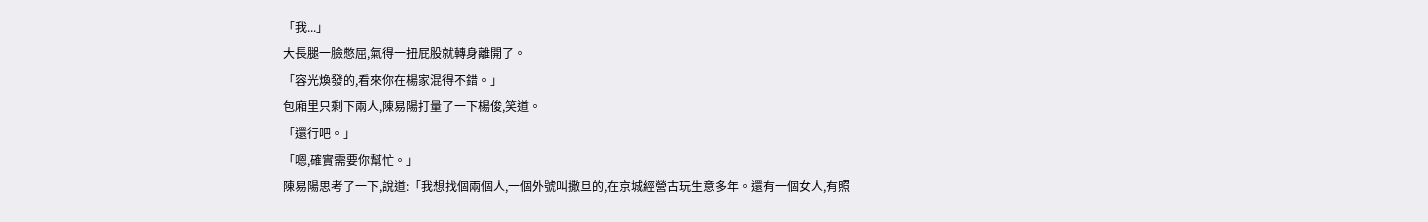「我...」
大長腿一臉憋屈,氣得一扭屁股就轉身離開了。
「容光煥發的,看來你在楊家混得不錯。」
包廂里只剩下兩人,陳易陽打量了一下楊俊,笑道。
「還行吧。」
「嗯,確實需要你幫忙。」
陳易陽思考了一下,說道:「我想找個兩個人,一個外號叫撒旦的,在京城經營古玩生意多年。還有一個女人,有照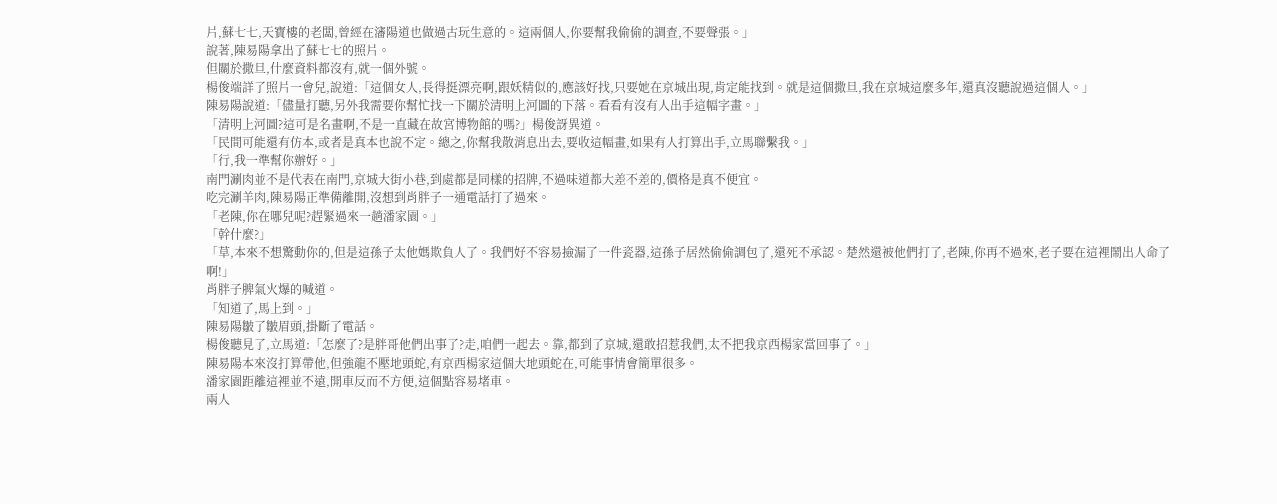片,蘇七七,天寶樓的老闆,曾經在瀋陽道也做過古玩生意的。這兩個人,你要幫我偷偷的調查,不要聲張。」
說著,陳易陽拿出了蘇七七的照片。
但關於撒旦,什麼資料都沒有,就一個外號。
楊俊端詳了照片一會兒,說道:「這個女人,長得挺漂亮啊,跟妖精似的,應該好找,只要她在京城出現,肯定能找到。就是這個撒旦,我在京城這麼多年,還真沒聽說過這個人。」
陳易陽說道:「儘量打聽,另外我需要你幫忙找一下關於清明上河圖的下落。看看有沒有人出手這幅字畫。」
「清明上河圖?這可是名畫啊,不是一直藏在故宮博物館的嗎?」楊俊訝異道。
「民間可能還有仿本,或者是真本也說不定。總之,你幫我散消息出去,要收這幅畫,如果有人打算出手,立馬聯繫我。」
「行,我一準幫你辦好。」
南門涮肉並不是代表在南門,京城大街小巷,到處都是同樣的招牌,不過味道都大差不差的,價格是真不便宜。
吃完涮羊肉,陳易陽正準備離開,沒想到肖胖子一通電話打了過來。
「老陳,你在哪兒呢?趕緊過來一趟潘家園。」
「幹什麼?」
「草,本來不想驚動你的,但是這孫子太他媽欺負人了。我們好不容易撿漏了一件瓷器,這孫子居然偷偷調包了,還死不承認。楚然還被他們打了,老陳,你再不過來,老子要在這裡鬧出人命了啊!」
肖胖子脾氣火爆的喊道。
「知道了,馬上到。」
陳易陽皺了皺眉頭,掛斷了電話。
楊俊聽見了,立馬道:「怎麼了?是胖哥他們出事了?走,咱們一起去。靠,都到了京城,還敢招惹我們,太不把我京西楊家當回事了。」
陳易陽本來沒打算帶他,但強龍不壓地頭蛇,有京西楊家這個大地頭蛇在,可能事情會簡單很多。
潘家園距離這裡並不遠,開車反而不方便,這個點容易堵車。
兩人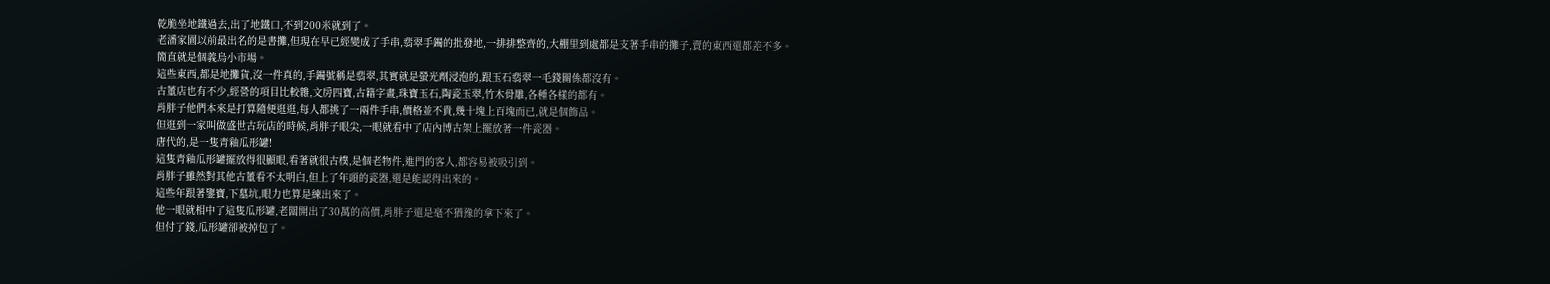乾脆坐地鐵過去,出了地鐵口,不到200米就到了。
老潘家園以前最出名的是書攤,但現在早已經變成了手串,翡翠手鐲的批發地,一排排整齊的,大棚里到處都是支著手串的攤子,賣的東西還都差不多。
簡直就是個義烏小市場。
這些東西,都是地攤貨,沒一件真的,手鐲號稱是翡翠,其實就是螢光劑浸泡的,跟玉石翡翠一毛錢關係都沒有。
古董店也有不少,經營的項目比較雜,文房四寶,古籍字畫,珠寶玉石,陶瓷玉翠,竹木骨雕,各種各樣的都有。
肖胖子他們本來是打算隨便逛逛,每人都挑了一兩件手串,價格並不貴,幾十塊上百塊而已,就是個飾品。
但逛到一家叫做盛世古玩店的時候,肖胖子眼尖,一眼就看中了店內博古架上擺放著一件瓷器。
唐代的,是一隻青釉瓜形罐!
這隻青釉瓜形罐擺放得很顯眼,看著就很古樸,是個老物件,進門的客人,都容易被吸引到。
肖胖子雖然對其他古董看不太明白,但上了年頭的瓷器,還是能認得出來的。
這些年跟著鑒寶,下墓坑,眼力也算是練出來了。
他一眼就相中了這隻瓜形罐,老闆開出了30萬的高價,肖胖子還是毫不猶豫的拿下來了。
但付了錢,瓜形罐卻被掉包了。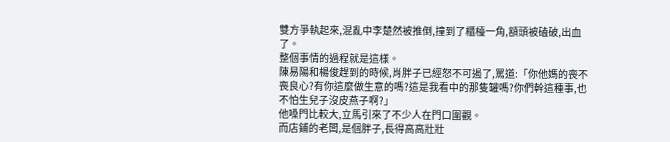雙方爭執起來,混亂中李楚然被推倒,撞到了櫃檯一角,額頭被磕破,出血了。
整個事情的過程就是這樣。
陳易陽和楊俊趕到的時候,肖胖子已經怒不可遏了,罵道:「你他媽的喪不喪良心?有你這麼做生意的嗎?這是我看中的那隻罐嗎?你們幹這種事,也不怕生兒子沒皮燕子啊?」
他嗓門比較大,立馬引來了不少人在門口圍觀。
而店鋪的老闆,是個胖子,長得高高壯壯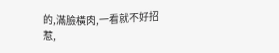的,滿臉橫肉,一看就不好招惹,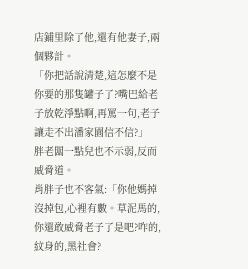店鋪里除了他,還有他妻子,兩個夥計。
「你把話說清楚,這怎麼不是你要的那隻罐子了?嘴巴給老子放乾淨點啊,再罵一句,老子讓走不出潘家園信不信?」
胖老闆一點兒也不示弱,反而威脅道。
肖胖子也不客氣:「你他媽掉沒掉包,心裡有數。草泥馬的,你還敢威脅老子了是吧?咋的,紋身的,黑社會?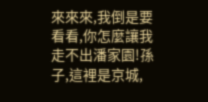來來來,我倒是要看看,你怎麼讓我走不出潘家園!孫子,這裡是京城,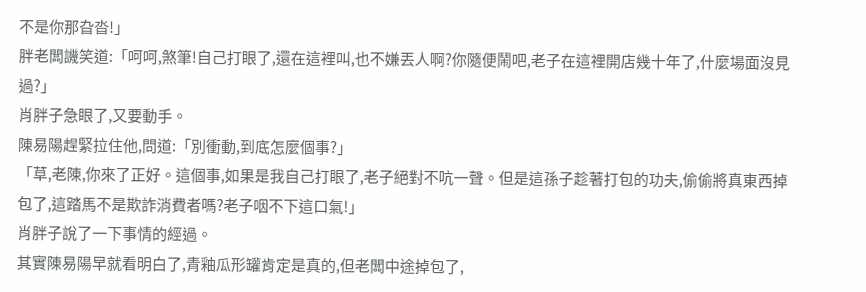不是你那旮沓!」
胖老闆譏笑道:「呵呵,煞筆!自己打眼了,還在這裡叫,也不嫌丟人啊?你隨便鬧吧,老子在這裡開店幾十年了,什麼場面沒見過?」
肖胖子急眼了,又要動手。
陳易陽趕緊拉住他,問道:「別衝動,到底怎麼個事?」
「草,老陳,你來了正好。這個事,如果是我自己打眼了,老子絕對不吭一聲。但是這孫子趁著打包的功夫,偷偷將真東西掉包了,這踏馬不是欺詐消費者嗎?老子咽不下這口氣!」
肖胖子說了一下事情的經過。
其實陳易陽早就看明白了,青釉瓜形罐肯定是真的,但老闆中途掉包了,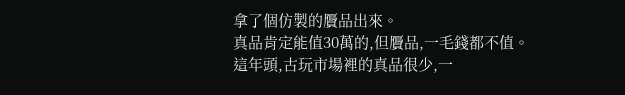拿了個仿製的贗品出來。
真品肯定能值30萬的,但贗品,一毛錢都不值。
這年頭,古玩市場裡的真品很少,一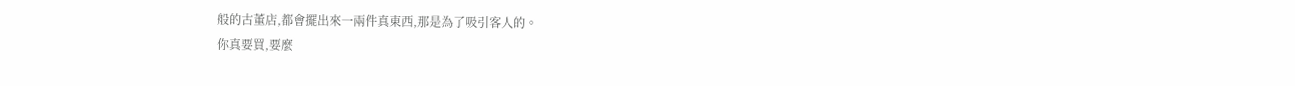般的古董店,都會擺出來一兩件真東西,那是為了吸引客人的。
你真要買,要麼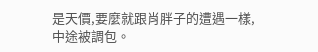是天價,要麼就跟肖胖子的遭遇一樣,中途被調包。